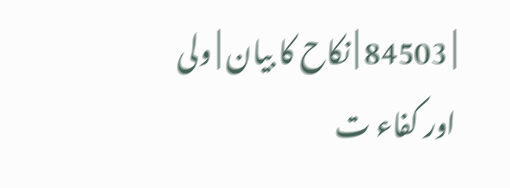| 84503 | نکاح کا بیان | ولی اور کفاء ت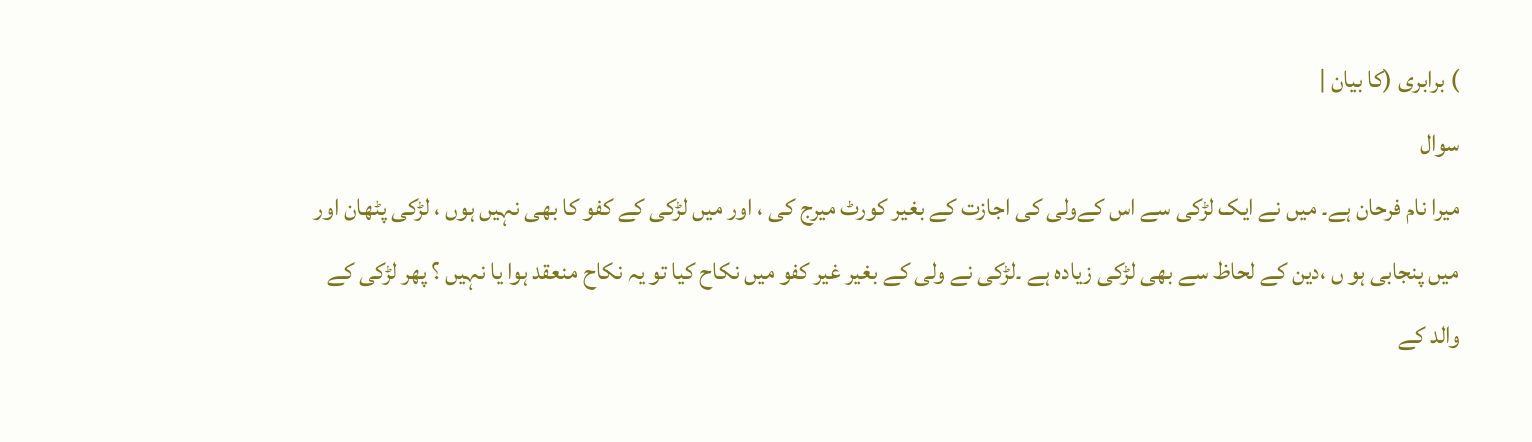) برابری (کا بیان |
سوال
میرا نام فرحان ہے۔ میں نے ایک لڑکی سے اس کےولی کی اجازت کے بغیر کورٹ میرج کی ، اور میں لڑکی کے کفو کا بھی نہیں ہوں ، لڑکی پٹھان اور میں پنجابی ہو ں ،دین کے لحاظ سے بھی لڑکی زیادہ ہے ۔لڑکی نے ولی کے بغیر غیر کفو میں نکاح کیا تو یہ نکاح منعقد ہوا یا نہیں ؟ پھر لڑکی کے والد کے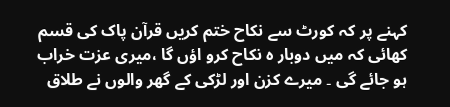کہنے پر کہ کورٹ سے نکاح ختم کریں قرآن پاک کی قسم کھائی کہ میں دوبار ہ نکاح کرو اؤں گا ،میری عزت خراب ہو جائے گی ۔ میرے کزن اور لڑکی کے گھر والوں نے طلاق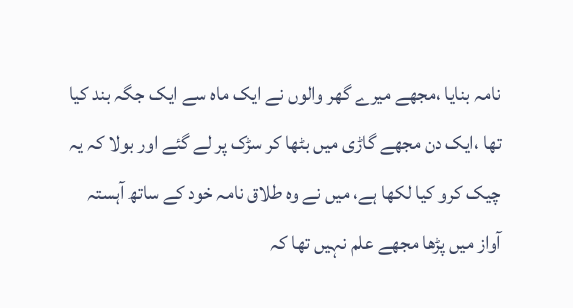نامہ بنایا ،مجھے میرے گھر والوں نے ایک ماہ سے ایک جگہ بند کیا تھا ،ایک دن مجھے گاڑی میں بٹھا کر سڑک پر لے گئے اور بولا کہ یہ چیک کرو کیا لکھا ہے، میں نے وہ طلاق نامہ خود کے ساتھ آہستہ آواز میں پڑھا مجھے علم نہیں تھا کہ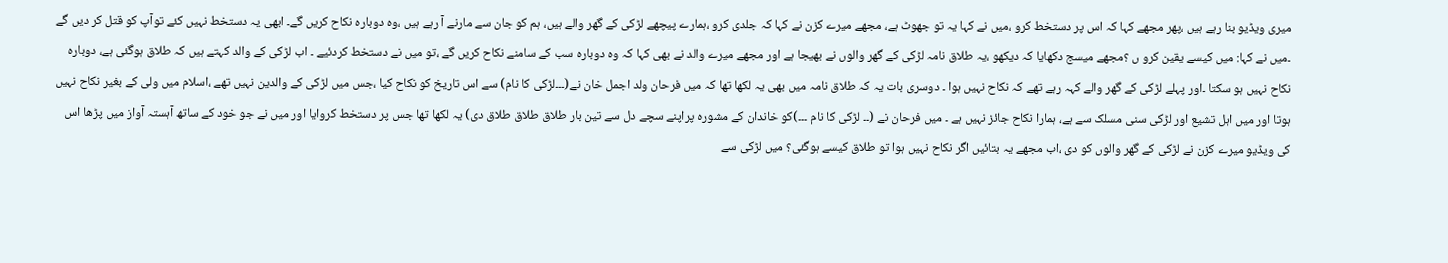میری ویڈیو بنا رہے ہیں ،پھر مجھے کہا کہ اس پر دستخط کرو ،میں نے کہا یہ تو جھوٹ ہے، مجھے میرے کزن نے کہا کہ جلدی کرو ،ہمارے پیچھے لڑکی کے گھر والے ہیں، ہم کو جان سے مارنے آ رہے ہیں ،وہ دوبارہ نکاح کریں گے۔ ابھی یہ دستخط نہیں کئے توآپ کو قتل کر دیں گے ۔میں نے کہا: میں کیسے یقین کرو ں ؟مجھے میسج دکھایا کہ دیکھو ،یہ طلاق نامہ لڑکی کے گھر والوں نے بھیجا ہے اور مجھے میرے والد نے بھی کہا کہ وہ دوبارہ سب کے سامنے نکاح کریں گے ،تو میں نے دستخط کردئیے ۔ اب لڑکی کے والد کہتے ہیں کہ طلاق ہوگئی ہے، دوبارہ نکاح نہیں ہو سکتا ۔اور پہلے لڑکی کے گھر والے کہہ رہے تھے کہ نکاح نہیں ہوا ۔ دوسری بات یہ کہ طلاق نامہ میں بھی یہ لکھا تھا کہ میں فرحان ولد اجمل خان نے(۔۔۔لڑکی کا نام) سے اس تاریخ کو نکاح کیا ،جس میں لڑکی کے والدین نہیں تھے ،اسلام میں ولی کے بغیر نکاح نہیں ہوتا اور میں اہل تشیع اور لڑکی سنی مسلک سے ہے، ہمارا نکاح جائز نہیں ہے ۔ میں فرحان نے (۔۔ لڑکی کا نام ۔۔۔)کو خاندان کے مشورہ پراپنے سچے دل سے تین بار طلاق طلاق طلاق دی) یہ لکھا تھا جس پر دستخط کروایا اور میں نے جو خود کے ساتھ آہستہ آواز میں پڑھا اس کی ویڈیو میرے کزن نے لڑکی کے گھر والوں کو دی ،اب مجھے یہ بتائیں اگر نکاح نہیں ہوا تو طلاق کیسے ہوگئی؟ میں لڑکی سے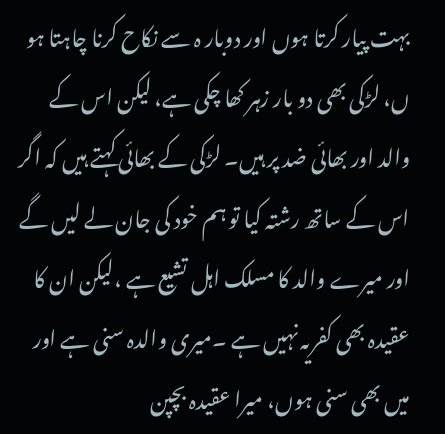بہت پیار کرتا ہوں اور دوبار ہ سے نکاح کرنا چاہتا ہو ں، لڑکی بھی دو بار زہر کھا چکی ہے، لیکن اس کے والد اور بھائی ضد پر ہیں۔ لڑکی کے بھائی کہتے ہیں کہ اگر اس کے ساتھ رشتہ کیا تو ہم خود کی جان لے لیں گے اور میرے والد کا مسلک اہل تشیع ہے ،لیکن ان کا عقیدہ بھی کفریہ نہیں ہے ۔میری والدہ سنی ہے اور میں بھی سنی ہوں، میرا عقیدہ بچپن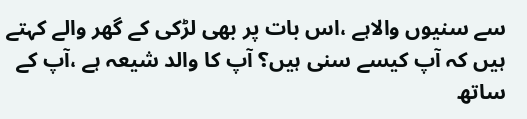سے سنیوں والاہے ،اس بات پر بھی لڑکی کے گھر والے کہتے ہیں کہ آپ کیسے سنی ہیں؟ آپ کا والد شیعہ ہے ،آپ کے ساتھ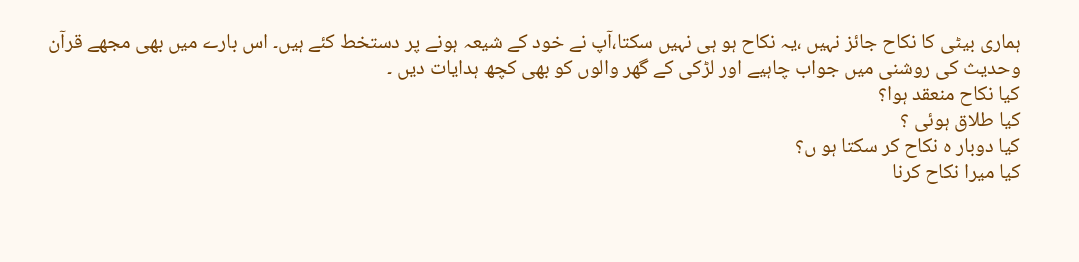ہماری بیٹی کا نکاح جائز نہیں ،یہ نکاح ہو ہی نہیں سکتا،آپ نے خود کے شیعہ ہونے پر دستخط کئے ہیں۔ اس بارے میں بھی مجھے قرآن وحدیث کی روشنی میں جواب چاہیے اور لڑکی کے گھر والوں کو بھی کچھ ہدایات دیں ۔
کیا نکاح منعقد ہوا؟
کیا طلاق ہوئی ؟
کیا دوبار ہ نکاح کر سکتا ہو ں؟
کیا میرا نکاح کرنا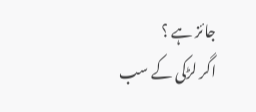جائز ہے ؟
اگر لڑکی کے سب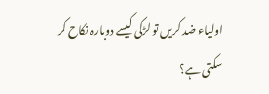اولیاء ضد کریں تو لڑکی کیسے دوبارہ نکاح کر سکتی ہے؟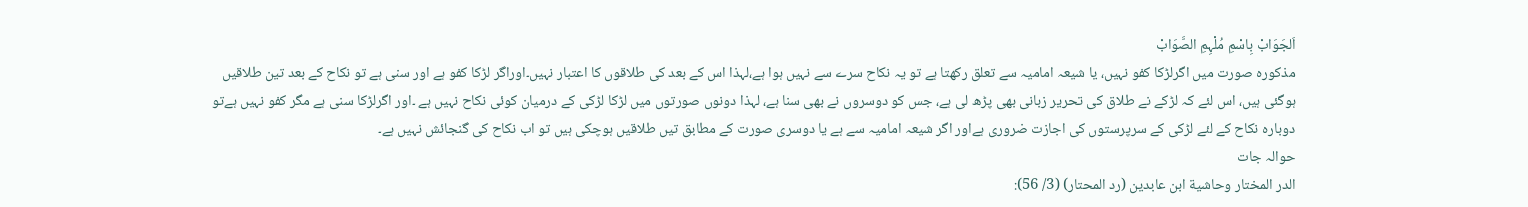اَلجَوَابْ بِاسْمِ مُلْہِمِ الصَّوَابْ
مذکورہ صورت میں اگرلڑکا کفو نہیں، یا شیعہ امامیہ سے تعلق رکھتا ہے تو یہ نکاح سرے سے نہیں ہوا ہے،لہذا اس کے بعد کی طلاقوں کا اعتبار نہیں۔اوراگر لڑکا کفو ہے اور سنی ہے تو نکاح کے بعد تین طلاقیں ہوگئی ہیں، اس لئے کہ لڑکے نے طلاق کی تحریر زبانی بھی پڑھ لی ہے، جس کو دوسروں نے بھی سنا ہے، لہذا دونوں صورتوں میں لڑکا لڑکی کے درمیان کوئی نکاح نہیں ہے ۔اور اگرلڑکا سنی ہے مگر کفو نہیں ہےتو دوبارہ نکاح کے لئے لڑکی کے سرپرستوں کی اجازت ضروری ہےاور اگر شیعہ امامیہ سے ہے یا دوسری صورت کے مطابق تیں طلاقیں ہوچکی ہیں تو اب نکاح کی گنجائش نہیں ہے۔
حوالہ جات
الدر المختار وحاشية ابن عابدين (رد المحتار) (3/ 56):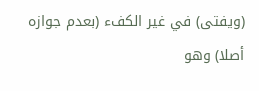(ويفتى) في غير الكفء (بعدم جوازه أصلا) وهو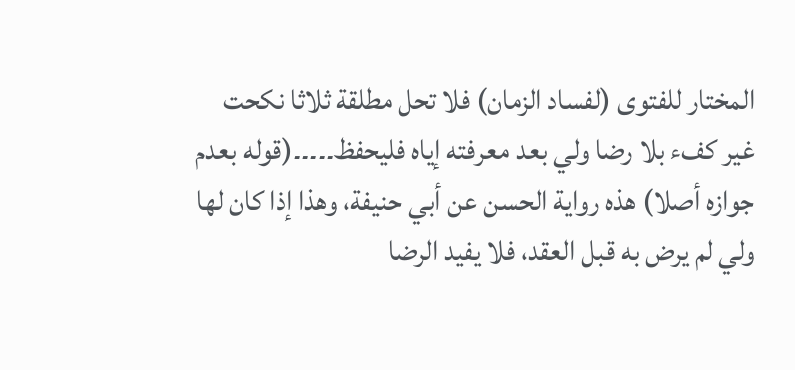المختار للفتوى (لفساد الزمان) فلا تحل مطلقة ثلاثا نكحت غير كفء بلا رضا ولي بعد معرفته إياه فليحفظ۔۔۔۔۔(قوله بعدم جوازه أصلا) هذه رواية الحسن عن أبي حنيفة، وهذا إذا كان لها ولي لم يرض به قبل العقد، فلا يفيد الرضا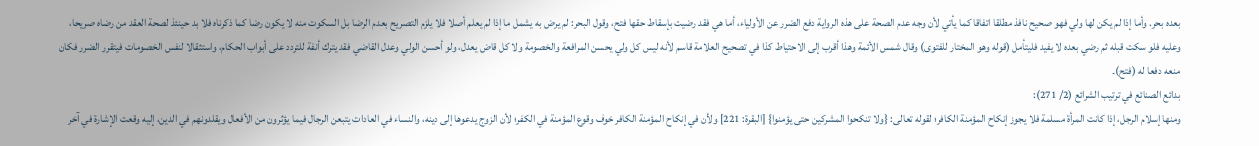بعده بحر. وأما إذا لم يكن لها ولي فهو صحيح نافذ مطلقا اتفاقا كما يأتي لأن وجه عدم الصحة على هذه الرواية دفع الضرر عن الأولياء، أما هي فقد رضيت بإسقاط حقها فتح، وقول البحر: لم يرض به يشمل ما إذا لم يعلم أصلا فلا يلزم التصريح بعدم الرضا بل السكوت منه لا يكون رضا كما ذكرناه فلا بد حينئذ لصحة العقد من رضاه صريحا، وعليه فلو سكت قبله ثم رضي بعده لا يفيد فليتأمل (قوله وهو المختار للفتوى) وقال شمس الأئمة وهذا أقرب إلى الاحتياط كذا في تصحيح العلامة قاسم لأنه ليس كل ولي يحسن المرافعة والخصومة ولا كل قاض يعدل، ولو أحسن الولي وعدل القاضي فقد يترك أنفة للتردد على أبواب الحكام، واستثقالا لنفس الخصومات فيتقرر الضرر فكان منعه دفعا له (فتح)۔
بدائع الصنائع في ترتيب الشرائع (2/ 271):
ومنها إسلام الرجل، إذا كانت المرأة مسلمة فلا يجوز إنكاح المؤمنة الكافر؛ لقوله تعالى: {ولا تنكحوا المشركين حتى يؤمنوا} [البقرة: 221] ولأن في إنكاح المؤمنة الكافر خوف وقوع المؤمنة في الكفر؛ لأن الزوج يدعوها إلى دينه، والنساء في العادات يتبعن الرجال فيما يؤثرون من الأفعال ويقلدونهم في الدين، إليه وقعت الإشارة في آخر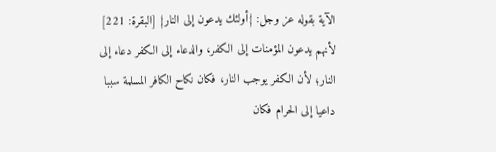الآية بقوله عز وجل: {أولئك يدعون إلى النار} [البقرة: 221] لأنهم يدعون المؤمنات إلى الكفر، والدعاء إلى الكفر دعاء إلى النار؛ لأن الكفر يوجب النار، فكان نكاح الكافر المسلمة سببا داعيا إلى الحرام فكان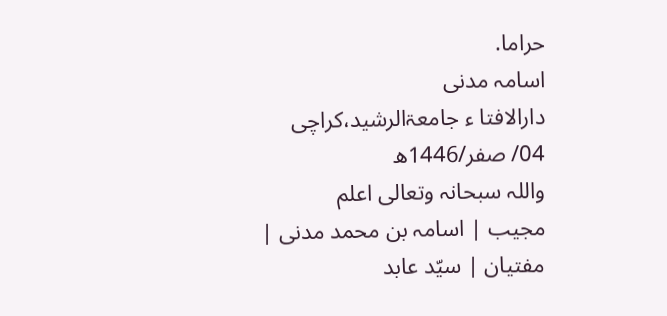حراما.
اسامہ مدنی
دارالافتا ء جامعۃالرشید،کراچی
04/ صفر/1446ھ
واللہ سبحانہ وتعالی اعلم
مجیب | اسامہ بن محمد مدنی | مفتیان | سیّد عابد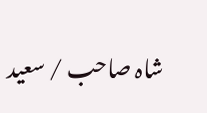شاہ صاحب / سعید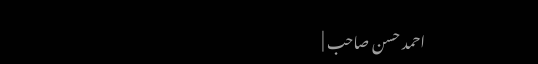احمد حسن صاحب |